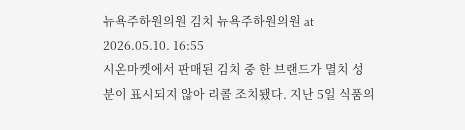뉴욕주하원의원 김치 뉴욕주하원의원 at
2026.05.10. 16:55
시온마켓에서 판매된 김치 중 한 브랜드가 멸치 성분이 표시되지 않아 리콜 조치됐다. 지난 5일 식품의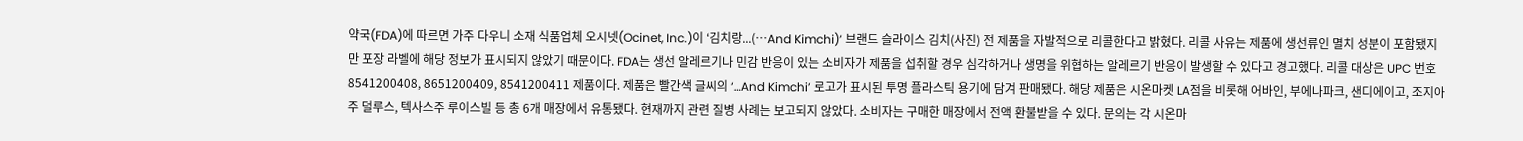약국(FDA)에 따르면 가주 다우니 소재 식품업체 오시넷(Ocinet, Inc.)이 ‘김치랑...(…And Kimchi)’ 브랜드 슬라이스 김치(사진) 전 제품을 자발적으로 리콜한다고 밝혔다. 리콜 사유는 제품에 생선류인 멸치 성분이 포함됐지만 포장 라벨에 해당 정보가 표시되지 않았기 때문이다. FDA는 생선 알레르기나 민감 반응이 있는 소비자가 제품을 섭취할 경우 심각하거나 생명을 위협하는 알레르기 반응이 발생할 수 있다고 경고했다. 리콜 대상은 UPC 번호 8541200408, 8651200409, 8541200411 제품이다. 제품은 빨간색 글씨의 ‘…And Kimchi’ 로고가 표시된 투명 플라스틱 용기에 담겨 판매됐다. 해당 제품은 시온마켓 LA점을 비롯해 어바인, 부에나파크, 샌디에이고, 조지아주 덜루스, 텍사스주 루이스빌 등 총 6개 매장에서 유통됐다. 현재까지 관련 질병 사례는 보고되지 않았다. 소비자는 구매한 매장에서 전액 환불받을 수 있다. 문의는 각 시온마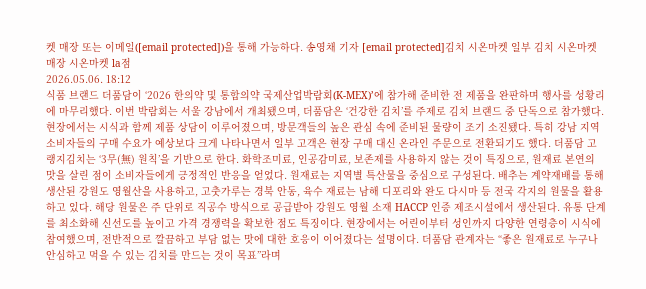켓 매장 또는 이메일([email protected])을 통해 가능하다. 송영채 기자 [email protected]김치 시온마켓 일부 김치 시온마켓 매장 시온마켓 la점
2026.05.06. 18:12
식품 브랜드 더품담이 ‘2026 한의약 및 통합의약 국제산업박람회(K-MEX)’에 참가해 준비한 전 제품을 완판하며 행사를 성황리에 마무리했다. 이번 박람회는 서울 강남에서 개최됐으며, 더품담은 ‘건강한 김치’를 주제로 김치 브랜드 중 단독으로 참가했다. 현장에서는 시식과 함께 제품 상담이 이루어졌으며, 방문객들의 높은 관심 속에 준비된 물량이 조기 소진됐다. 특히 강남 지역 소비자들의 구매 수요가 예상보다 크게 나타나면서 일부 고객은 현장 구매 대신 온라인 주문으로 전환되기도 했다. 더품담 고랭지김치는 ‘3무(無) 원칙’을 기반으로 한다. 화학조미료, 인공감미료, 보존제를 사용하지 않는 것이 특징으로, 원재료 본연의 맛을 살린 점이 소비자들에게 긍정적인 반응을 얻었다. 원재료는 지역별 특산물을 중심으로 구성된다. 배추는 계약재배를 통해 생산된 강원도 영월산을 사용하고, 고춧가루는 경북 안동, 육수 재료는 남해 디포리와 완도 다시마 등 전국 각지의 원물을 활용하고 있다. 해당 원물은 주 단위로 직공수 방식으로 공급받아 강원도 영월 소재 HACCP 인증 제조시설에서 생산된다. 유통 단계를 최소화해 신선도를 높이고 가격 경쟁력을 확보한 점도 특징이다. 현장에서는 어린이부터 성인까지 다양한 연령층이 시식에 참여했으며, 전반적으로 깔끔하고 부담 없는 맛에 대한 호응이 이어졌다는 설명이다. 더품담 관계자는 “좋은 원재료로 누구나 안심하고 먹을 수 있는 김치를 만드는 것이 목표”라며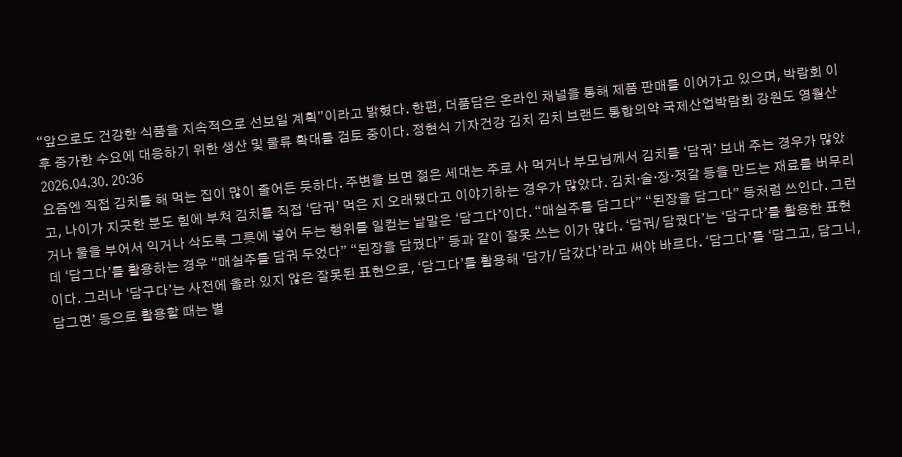“앞으로도 건강한 식품을 지속적으로 선보일 계획”이라고 밝혔다. 한편, 더품담은 온라인 채널을 통해 제품 판매를 이어가고 있으며, 박람회 이후 증가한 수요에 대응하기 위한 생산 및 물류 확대를 검토 중이다. 정현식 기자건강 김치 김치 브랜드 통합의약 국제산업박람회 강원도 영월산
2026.04.30. 20:36
요즘엔 직접 김치를 해 먹는 집이 많이 줄어든 듯하다. 주변을 보면 젊은 세대는 주로 사 먹거나 부모님께서 김치를 ‘담궈’ 보내 주는 경우가 많았고, 나이가 지긋한 분도 힘에 부쳐 김치를 직접 ‘담궈’ 먹은 지 오래됐다고 이야기하는 경우가 많았다. 김치·술·장·젓갈 등을 만드는 재료를 버무리거나 물을 부어서 익거나 삭도록 그릇에 넣어 두는 행위를 일컫는 낱말은 ‘담그다’이다. “매실주를 담그다” “된장을 담그다” 등처럼 쓰인다. 그런데 ‘담그다’를 활용하는 경우 “매실주를 담궈 두었다” “된장을 담궜다” 등과 같이 잘못 쓰는 이가 많다. ‘담궈/ 담궜다’는 ‘담구다’를 활용한 표현이다. 그러나 ‘담구다’는 사전에 올라 있지 않은 잘못된 표현으로, ‘담그다’를 활용해 ‘담가/ 담갔다’라고 써야 바르다. ‘담그다’를 ‘담그고, 담그니, 담그면’ 등으로 활용할 때는 별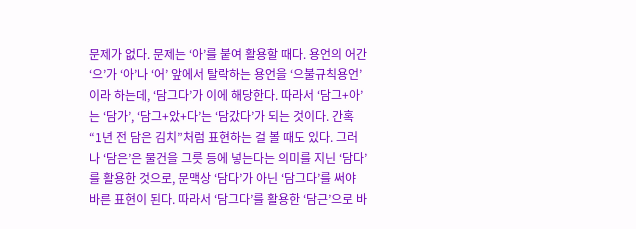문제가 없다. 문제는 ‘아’를 붙여 활용할 때다. 용언의 어간 ‘으’가 ‘아’나 ‘어’ 앞에서 탈락하는 용언을 ‘으불규칙용언’이라 하는데, ‘담그다’가 이에 해당한다. 따라서 ‘담그+아’는 ‘담가’, ‘담그+았+다’는 ‘담갔다’가 되는 것이다. 간혹 “1년 전 담은 김치”처럼 표현하는 걸 볼 때도 있다. 그러나 ‘담은’은 물건을 그릇 등에 넣는다는 의미를 지닌 ‘담다’를 활용한 것으로, 문맥상 ‘담다’가 아닌 ‘담그다’를 써야 바른 표현이 된다. 따라서 ‘담그다’를 활용한 ‘담근’으로 바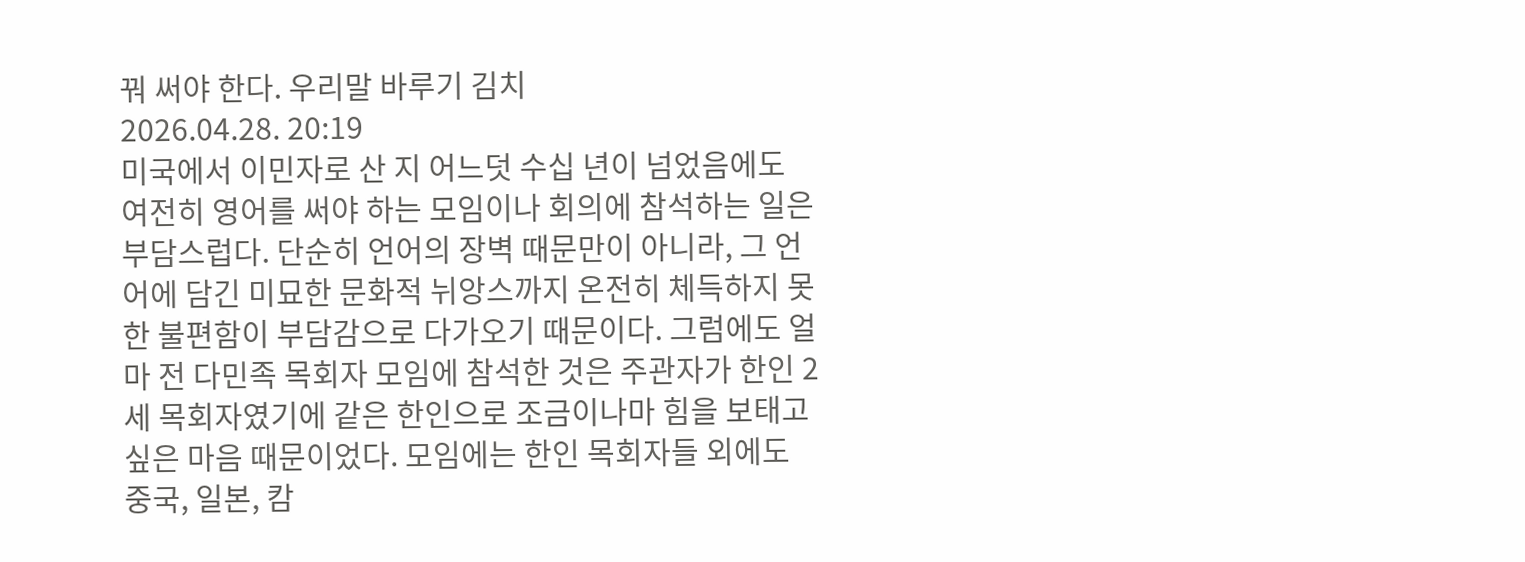꿔 써야 한다. 우리말 바루기 김치
2026.04.28. 20:19
미국에서 이민자로 산 지 어느덧 수십 년이 넘었음에도 여전히 영어를 써야 하는 모임이나 회의에 참석하는 일은 부담스럽다. 단순히 언어의 장벽 때문만이 아니라, 그 언어에 담긴 미묘한 문화적 뉘앙스까지 온전히 체득하지 못한 불편함이 부담감으로 다가오기 때문이다. 그럼에도 얼마 전 다민족 목회자 모임에 참석한 것은 주관자가 한인 2세 목회자였기에 같은 한인으로 조금이나마 힘을 보태고 싶은 마음 때문이었다. 모임에는 한인 목회자들 외에도 중국, 일본, 캄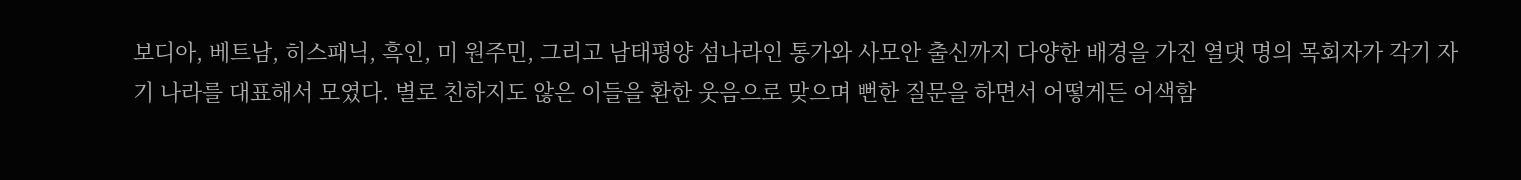보디아, 베트남, 히스패닉, 흑인, 미 원주민, 그리고 남태평양 섬나라인 통가와 사모안 출신까지 다양한 배경을 가진 열댓 명의 목회자가 각기 자기 나라를 대표해서 모였다. 별로 친하지도 않은 이들을 환한 웃음으로 맞으며 뻔한 질문을 하면서 어떻게든 어색함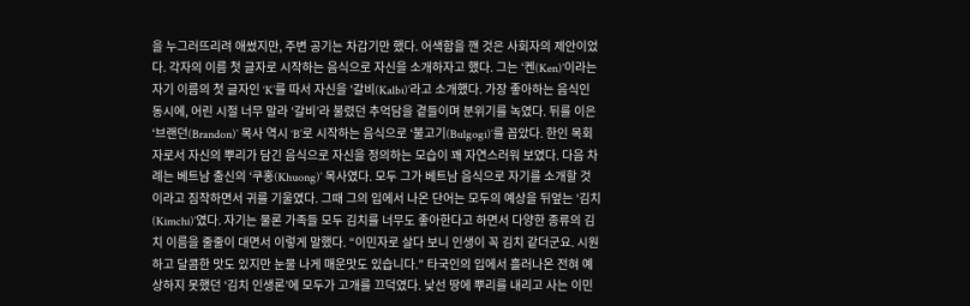을 누그러뜨리려 애썼지만, 주변 공기는 차갑기만 했다. 어색함을 깬 것은 사회자의 제안이었다. 각자의 이름 첫 글자로 시작하는 음식으로 자신을 소개하자고 했다. 그는 ‘켄(Ken)’이라는 자기 이름의 첫 글자인 ‘K’를 따서 자신을 ‘갈비(Kalbi)’라고 소개했다. 가장 좋아하는 음식인 동시에, 어린 시절 너무 말라 ‘갈비’라 불렸던 추억담을 곁들이며 분위기를 녹였다. 뒤를 이은 ‘브랜던(Brandon)’ 목사 역시 ‘B’로 시작하는 음식으로 ‘불고기(Bulgogi)’를 꼽았다. 한인 목회자로서 자신의 뿌리가 담긴 음식으로 자신을 정의하는 모습이 꽤 자연스러워 보였다. 다음 차례는 베트남 출신의 ‘쿠홍(Khuong)’ 목사였다. 모두 그가 베트남 음식으로 자기를 소개할 것이라고 짐작하면서 귀를 기울였다. 그때 그의 입에서 나온 단어는 모두의 예상을 뒤엎는 ‘김치(Kimchi)’였다. 자기는 물론 가족들 모두 김치를 너무도 좋아한다고 하면서 다양한 종류의 김치 이름을 줄줄이 대면서 이렇게 말했다. “이민자로 살다 보니 인생이 꼭 김치 같더군요. 시원하고 달콤한 맛도 있지만 눈물 나게 매운맛도 있습니다.” 타국인의 입에서 흘러나온 전혀 예상하지 못했던 ‘김치 인생론’에 모두가 고개를 끄덕였다. 낯선 땅에 뿌리를 내리고 사는 이민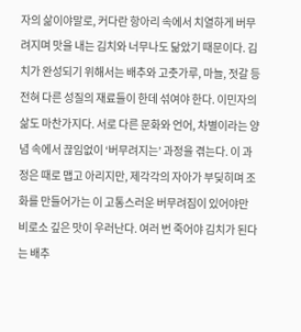자의 삶이야말로, 커다란 항아리 속에서 치열하게 버무려지며 맛을 내는 김치와 너무나도 닮았기 때문이다. 김치가 완성되기 위해서는 배추와 고춧가루, 마늘, 젓갈 등 전혀 다른 성질의 재료들이 한데 섞여야 한다. 이민자의 삶도 마찬가지다. 서로 다른 문화와 언어, 차별이라는 양념 속에서 끊임없이 ‘버무려지는’ 과정을 겪는다. 이 과정은 때로 맵고 아리지만, 제각각의 자아가 부딪히며 조화를 만들어가는 이 고통스러운 버무려짐이 있어야만 비로소 깊은 맛이 우러난다. 여러 번 죽어야 김치가 된다는 배추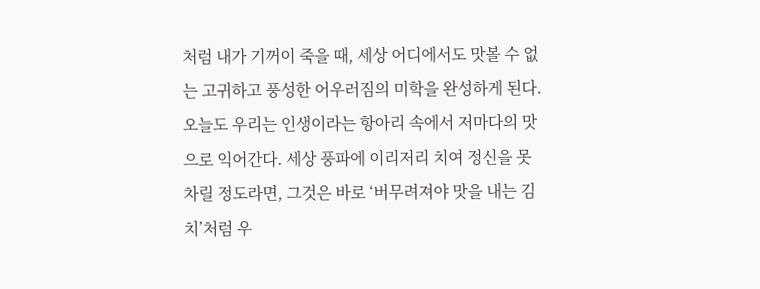처럼 내가 기꺼이 죽을 때, 세상 어디에서도 맛볼 수 없는 고귀하고 풍성한 어우러짐의 미학을 완성하게 된다. 오늘도 우리는 인생이라는 항아리 속에서 저마다의 맛으로 익어간다. 세상 풍파에 이리저리 치여 정신을 못 차릴 정도라면, 그것은 바로 ‘버무려져야 맛을 내는 김치’처럼 우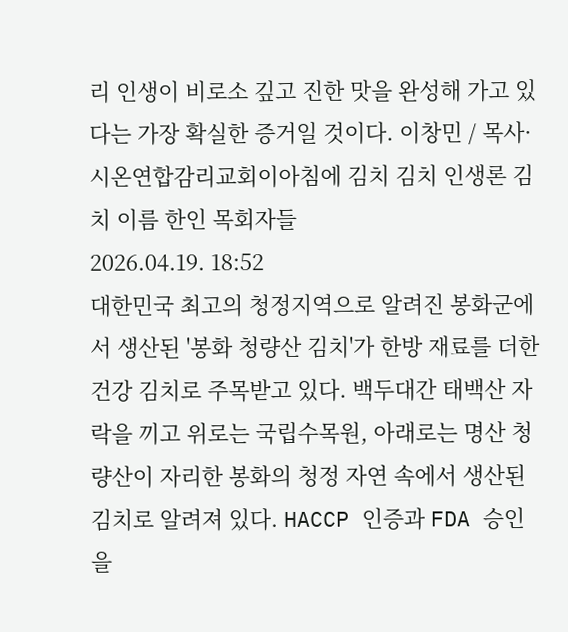리 인생이 비로소 깊고 진한 맛을 완성해 가고 있다는 가장 확실한 증거일 것이다. 이창민 / 목사·시온연합감리교회이아침에 김치 김치 인생론 김치 이름 한인 목회자들
2026.04.19. 18:52
대한민국 최고의 청정지역으로 알려진 봉화군에서 생산된 '봉화 청량산 김치'가 한방 재료를 더한 건강 김치로 주목받고 있다. 백두대간 태백산 자락을 끼고 위로는 국립수목원, 아래로는 명산 청량산이 자리한 봉화의 청정 자연 속에서 생산된 김치로 알려져 있다. HACCP 인증과 FDA 승인을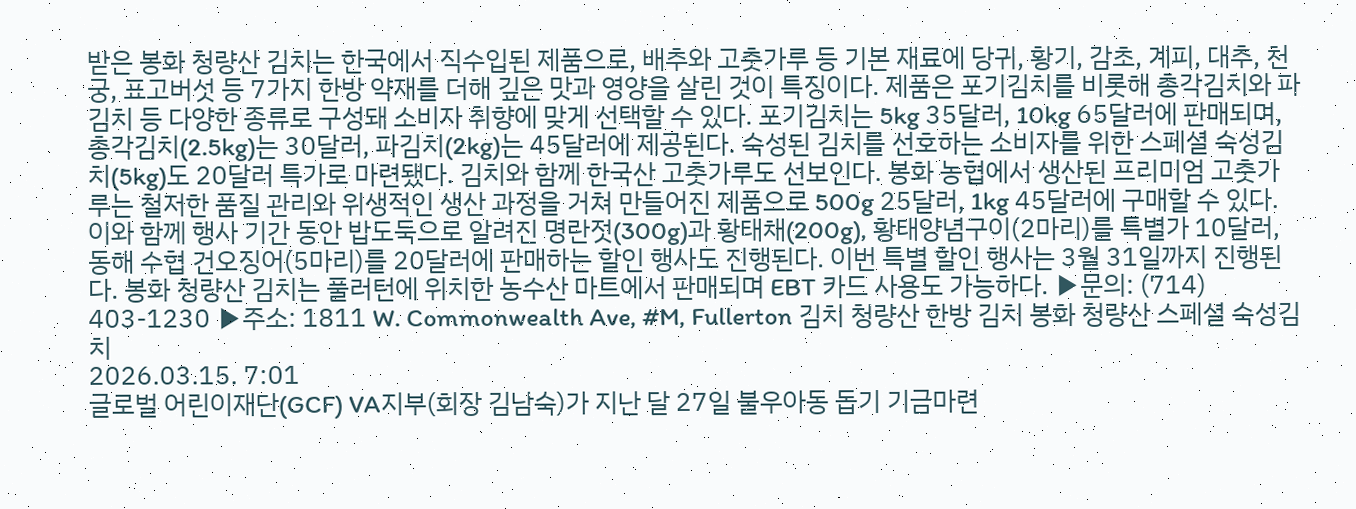받은 봉화 청량산 김치는 한국에서 직수입된 제품으로, 배추와 고춧가루 등 기본 재료에 당귀, 황기, 감초, 계피, 대추, 천궁, 표고버섯 등 7가지 한방 약재를 더해 깊은 맛과 영양을 살린 것이 특징이다. 제품은 포기김치를 비롯해 총각김치와 파김치 등 다양한 종류로 구성돼 소비자 취향에 맞게 선택할 수 있다. 포기김치는 5kg 35달러, 10kg 65달러에 판매되며, 총각김치(2.5kg)는 30달러, 파김치(2kg)는 45달러에 제공된다. 숙성된 김치를 선호하는 소비자를 위한 스페셜 숙성김치(5kg)도 20달러 특가로 마련됐다. 김치와 함께 한국산 고춧가루도 선보인다. 봉화 농협에서 생산된 프리미엄 고춧가루는 철저한 품질 관리와 위생적인 생산 과정을 거쳐 만들어진 제품으로 500g 25달러, 1kg 45달러에 구매할 수 있다. 이와 함께 행사 기간 동안 밥도둑으로 알려진 명란젓(300g)과 황태채(200g), 황태양념구이(2마리)를 특별가 10달러, 동해 수협 건오징어(5마리)를 20달러에 판매하는 할인 행사도 진행된다. 이번 특별 할인 행사는 3월 31일까지 진행된다. 봉화 청량산 김치는 풀러턴에 위치한 농수산 마트에서 판매되며 EBT 카드 사용도 가능하다. ▶문의: (714) 403-1230 ▶주소: 1811 W. Commonwealth Ave, #M, Fullerton 김치 청량산 한방 김치 봉화 청량산 스페셜 숙성김치
2026.03.15. 7:01
글로벌 어린이재단(GCF) VA지부(회장 김남숙)가 지난 달 27일 불우아동 돕기 기금마련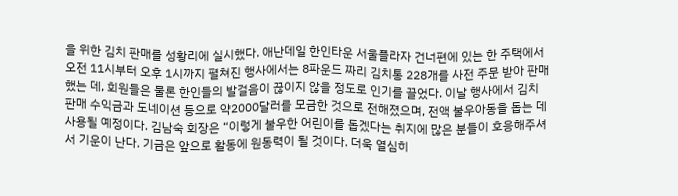을 위한 김치 판매를 성황리에 실시했다. 애난데일 한인타운 서울플라자 건너편에 있는 한 주택에서 오전 11시부터 오후 1시까지 펼쳐진 행사에서는 8파운드 짜리 김치통 228개를 사전 주문 받아 판매했는 데, 회원들은 물론 한인들의 발걸음이 끊이지 않을 정도로 인기를 끌었다. 이날 행사에서 김치 판매 수익금과 도네이션 등으로 약2000달러를 모금한 것으로 전해졌으며, 전액 불우아동을 돕는 데 사용될 예정이다. 김남숙 회장은 “이렇게 불우한 어린이를 돕겠다는 취지에 많은 분들이 호응해주셔서 기운이 난다. 기금은 앞으로 활동에 원동력이 될 것이다. 더욱 열심히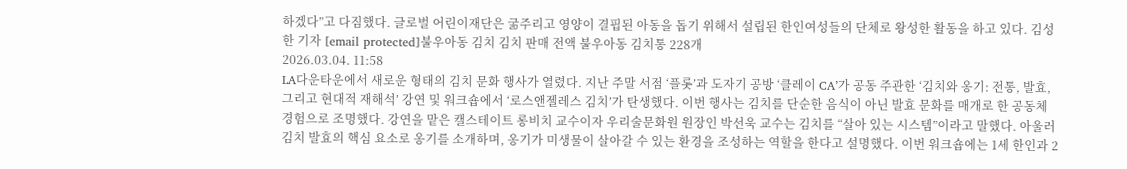하겠다”고 다짐했다. 글로벌 어린이재단은 굶주리고 영양이 결핍된 아동을 돕기 위해서 설립된 한인여성들의 단체로 왕성한 활동을 하고 있다. 김성한 기자 [email protected]불우아동 김치 김치 판매 전액 불우아동 김치통 228개
2026.03.04. 11:58
LA다운타운에서 새로운 형태의 김치 문화 행사가 열렸다. 지난 주말 서점 ‘플롯’과 도자기 공방 ‘클레이 CA’가 공동 주관한 ‘김치와 옹기: 전통, 발효, 그리고 현대적 재해석’ 강연 및 워크숍에서 ‘로스앤젤레스 김치’가 탄생했다. 이번 행사는 김치를 단순한 음식이 아닌 발효 문화를 매개로 한 공동체 경험으로 조명했다. 강연을 맡은 캘스테이트 롱비치 교수이자 우리술문화원 원장인 박선욱 교수는 김치를 “살아 있는 시스템”이라고 말했다. 아울러 김치 발효의 핵심 요소로 옹기를 소개하며, 옹기가 미생물이 살아갈 수 있는 환경을 조성하는 역할을 한다고 설명했다. 이번 워크숍에는 1세 한인과 2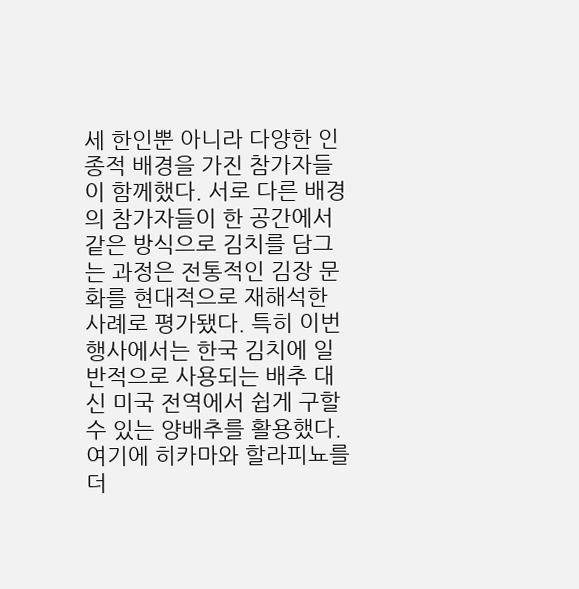세 한인뿐 아니라 다양한 인종적 배경을 가진 참가자들이 함께했다. 서로 다른 배경의 참가자들이 한 공간에서 같은 방식으로 김치를 담그는 과정은 전통적인 김장 문화를 현대적으로 재해석한 사례로 평가됐다. 특히 이번 행사에서는 한국 김치에 일반적으로 사용되는 배추 대신 미국 전역에서 쉽게 구할 수 있는 양배추를 활용했다. 여기에 히카마와 할라피뇨를 더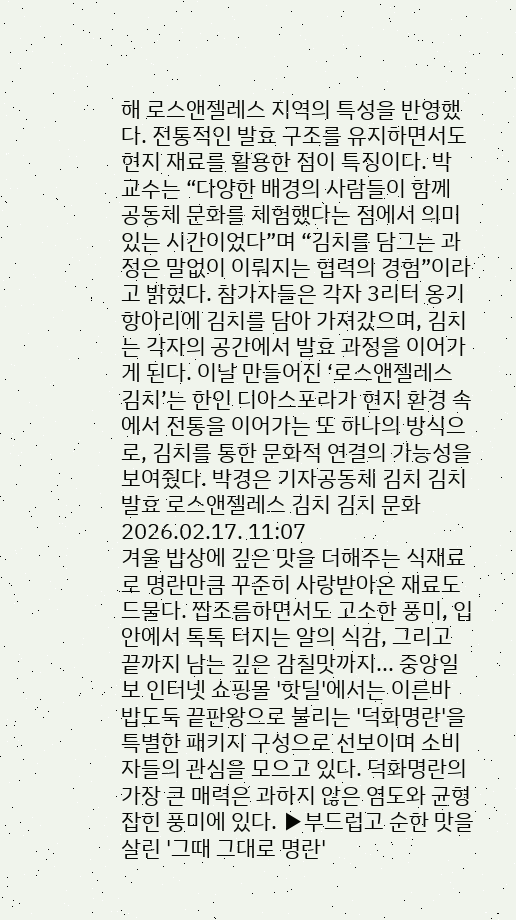해 로스앤젤레스 지역의 특성을 반영했다. 전통적인 발효 구조를 유지하면서도 현지 재료를 활용한 점이 특징이다. 박 교수는 “다양한 배경의 사람들이 함께 공동체 문화를 체험했다는 점에서 의미 있는 시간이었다”며 “김치를 담그는 과정은 말없이 이뤄지는 협력의 경험”이라고 밝혔다. 참가자들은 각자 3리터 옹기 항아리에 김치를 담아 가져갔으며, 김치는 각자의 공간에서 발효 과정을 이어가게 된다. 이날 만들어진 ‘로스앤젤레스 김치’는 한인 디아스포라가 현지 환경 속에서 전통을 이어가는 또 하나의 방식으로, 김치를 통한 문화적 연결의 가능성을 보여줬다. 박경은 기자공동체 김치 김치 발효 로스앤젤레스 김치 김치 문화
2026.02.17. 11:07
겨울 밥상에 깊은 맛을 더해주는 식재료로 명란만큼 꾸준히 사랑받아온 재료도 드물다. 짭조름하면서도 고소한 풍미, 입안에서 톡톡 터지는 알의 식감, 그리고 끝까지 남는 깊은 감칠맛까지... 중앙일보 인터넷 쇼핑몰 '핫딜'에서는 이른바 밥도둑 끝판왕으로 불리는 '덕화명란'을 특별한 패키지 구성으로 선보이며 소비자들의 관심을 모으고 있다. 덕화명란의 가장 큰 매력은 과하지 않은 염도와 균형 잡힌 풍미에 있다. ▶부드럽고 순한 맛을 살린 '그때 그대로 명란'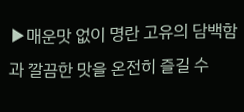▶매운맛 없이 명란 고유의 담백함과 깔끔한 맛을 온전히 즐길 수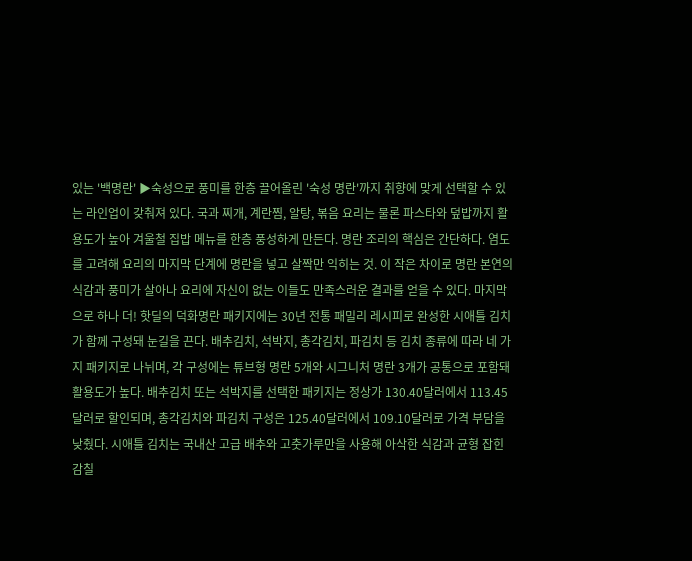있는 '백명란' ▶숙성으로 풍미를 한층 끌어올린 '숙성 명란'까지 취향에 맞게 선택할 수 있는 라인업이 갖춰져 있다. 국과 찌개, 계란찜, 알탕, 볶음 요리는 물론 파스타와 덮밥까지 활용도가 높아 겨울철 집밥 메뉴를 한층 풍성하게 만든다. 명란 조리의 핵심은 간단하다. 염도를 고려해 요리의 마지막 단계에 명란을 넣고 살짝만 익히는 것. 이 작은 차이로 명란 본연의 식감과 풍미가 살아나 요리에 자신이 없는 이들도 만족스러운 결과를 얻을 수 있다. 마지막으로 하나 더! 핫딜의 덕화명란 패키지에는 30년 전통 패밀리 레시피로 완성한 시애틀 김치가 함께 구성돼 눈길을 끈다. 배추김치, 석박지, 총각김치, 파김치 등 김치 종류에 따라 네 가지 패키지로 나뉘며, 각 구성에는 튜브형 명란 5개와 시그니처 명란 3개가 공통으로 포함돼 활용도가 높다. 배추김치 또는 석박지를 선택한 패키지는 정상가 130.40달러에서 113.45달러로 할인되며, 총각김치와 파김치 구성은 125.40달러에서 109.10달러로 가격 부담을 낮췄다. 시애틀 김치는 국내산 고급 배추와 고춧가루만을 사용해 아삭한 식감과 균형 잡힌 감칠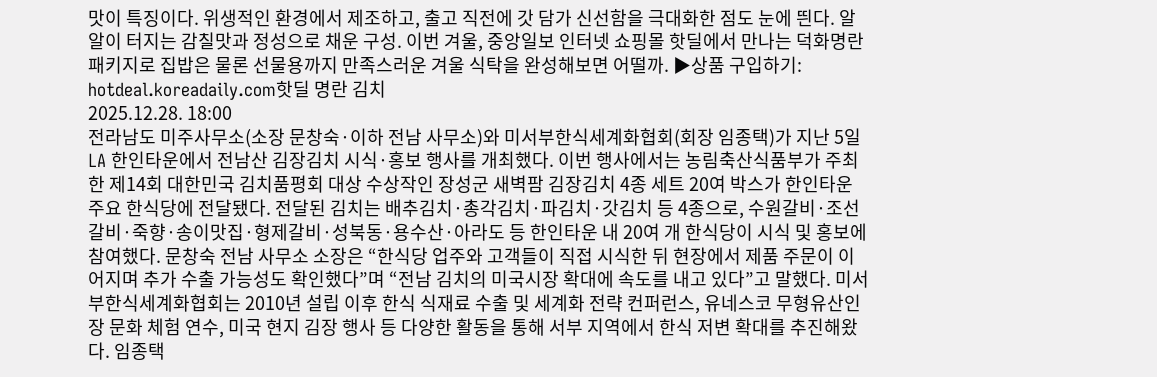맛이 특징이다. 위생적인 환경에서 제조하고, 출고 직전에 갓 담가 신선함을 극대화한 점도 눈에 띈다. 알알이 터지는 감칠맛과 정성으로 채운 구성. 이번 겨울, 중앙일보 인터넷 쇼핑몰 핫딜에서 만나는 덕화명란 패키지로 집밥은 물론 선물용까지 만족스러운 겨울 식탁을 완성해보면 어떨까. ▶상품 구입하기: hotdeal.koreadaily.com핫딜 명란 김치
2025.12.28. 18:00
전라남도 미주사무소(소장 문창숙·이하 전남 사무소)와 미서부한식세계화협회(회장 임종택)가 지난 5일 LA 한인타운에서 전남산 김장김치 시식·홍보 행사를 개최했다. 이번 행사에서는 농림축산식품부가 주최한 제14회 대한민국 김치품평회 대상 수상작인 장성군 새벽팜 김장김치 4종 세트 20여 박스가 한인타운 주요 한식당에 전달됐다. 전달된 김치는 배추김치·총각김치·파김치·갓김치 등 4종으로, 수원갈비·조선갈비·죽향·송이맛집·형제갈비·성북동·용수산·아라도 등 한인타운 내 20여 개 한식당이 시식 및 홍보에 참여했다. 문창숙 전남 사무소 소장은 “한식당 업주와 고객들이 직접 시식한 뒤 현장에서 제품 주문이 이어지며 추가 수출 가능성도 확인했다”며 “전남 김치의 미국시장 확대에 속도를 내고 있다”고 말했다. 미서부한식세계화협회는 2010년 설립 이후 한식 식재료 수출 및 세계화 전략 컨퍼런스, 유네스코 무형유산인 장 문화 체험 연수, 미국 현지 김장 행사 등 다양한 활동을 통해 서부 지역에서 한식 저변 확대를 추진해왔다. 임종택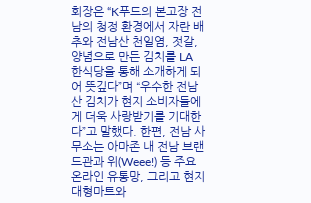회장은 “K푸드의 본고장 전남의 청정 환경에서 자란 배추와 전남산 천일염, 젓갈, 양념으로 만든 김치를 LA 한식당을 통해 소개하게 되어 뜻깊다”며 “우수한 전남산 김치가 현지 소비자들에게 더욱 사랑받기를 기대한다”고 말했다. 한편, 전남 사무소는 아마존 내 전남 브랜드관과 위(Weee!) 등 주요 온라인 유통망, 그리고 현지 대형마트와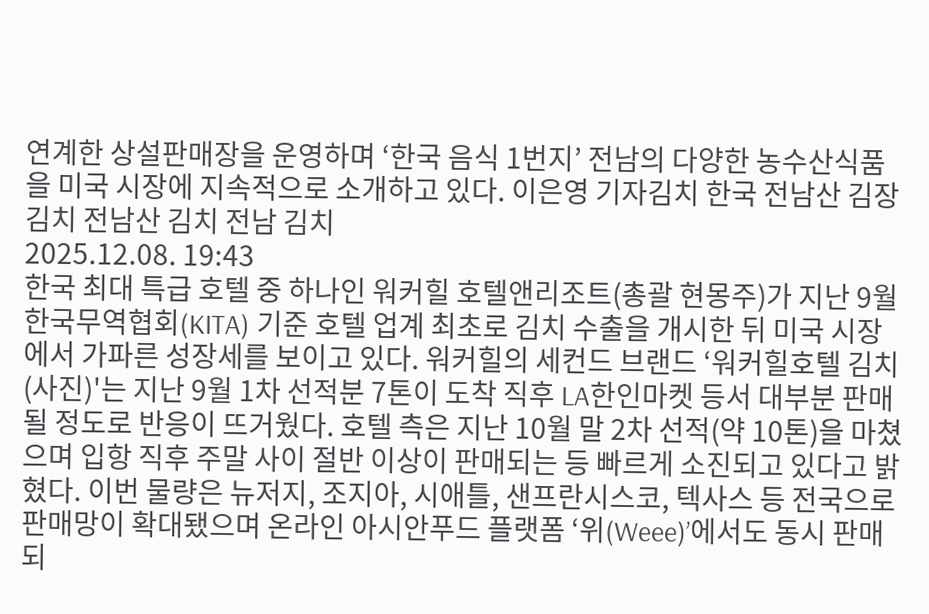연계한 상설판매장을 운영하며 ‘한국 음식 1번지’ 전남의 다양한 농수산식품을 미국 시장에 지속적으로 소개하고 있다. 이은영 기자김치 한국 전남산 김장김치 전남산 김치 전남 김치
2025.12.08. 19:43
한국 최대 특급 호텔 중 하나인 워커힐 호텔앤리조트(총괄 현몽주)가 지난 9월 한국무역협회(KITA) 기준 호텔 업계 최초로 김치 수출을 개시한 뒤 미국 시장에서 가파른 성장세를 보이고 있다. 워커힐의 세컨드 브랜드 ‘워커힐호텔 김치(사진)'는 지난 9월 1차 선적분 7톤이 도착 직후 LA한인마켓 등서 대부분 판매될 정도로 반응이 뜨거웠다. 호텔 측은 지난 10월 말 2차 선적(약 10톤)을 마쳤으며 입항 직후 주말 사이 절반 이상이 판매되는 등 빠르게 소진되고 있다고 밝혔다. 이번 물량은 뉴저지, 조지아, 시애틀, 샌프란시스코, 텍사스 등 전국으로 판매망이 확대됐으며 온라인 아시안푸드 플랫폼 ‘위(Weee)’에서도 동시 판매되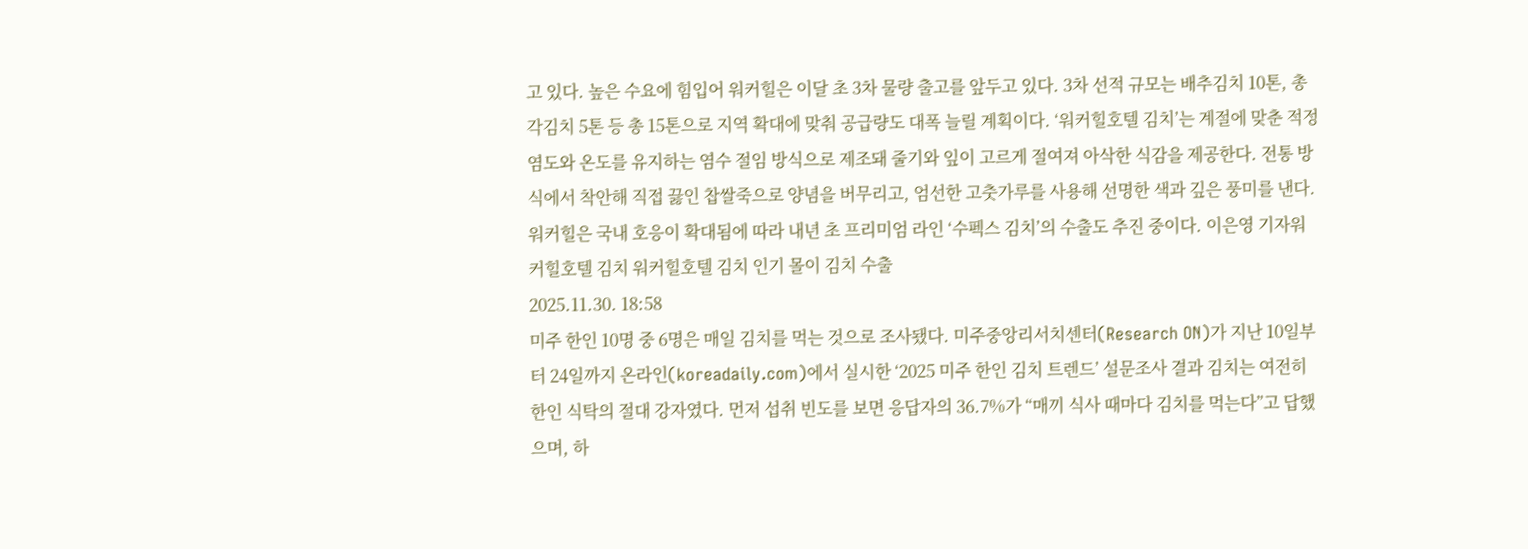고 있다. 높은 수요에 힘입어 워커힐은 이달 초 3차 물량 출고를 앞두고 있다. 3차 선적 규모는 배추김치 10톤, 총각김치 5톤 등 총 15톤으로 지역 확대에 맞춰 공급량도 대폭 늘릴 계획이다. ‘워커힐호텔 김치’는 계절에 맞춘 적정 염도와 온도를 유지하는 염수 절임 방식으로 제조돼 줄기와 잎이 고르게 절여져 아삭한 식감을 제공한다. 전통 방식에서 착안해 직접 끓인 찹쌀죽으로 양념을 버무리고, 엄선한 고춧가루를 사용해 선명한 색과 깊은 풍미를 낸다. 워커힐은 국내 호응이 확대됨에 따라 내년 초 프리미엄 라인 ‘수펙스 김치’의 수출도 추진 중이다. 이은영 기자워커힐호텔 김치 워커힐호텔 김치 인기 몰이 김치 수출
2025.11.30. 18:58
미주 한인 10명 중 6명은 매일 김치를 먹는 것으로 조사됐다. 미주중앙리서치센터(Research ON)가 지난 10일부터 24일까지 온라인(koreadaily.com)에서 실시한 ‘2025 미주 한인 김치 트렌드’ 설문조사 결과 김치는 여전히 한인 식탁의 절대 강자였다. 먼저 섭취 빈도를 보면 응답자의 36.7%가 “매끼 식사 때마다 김치를 먹는다”고 답했으며, 하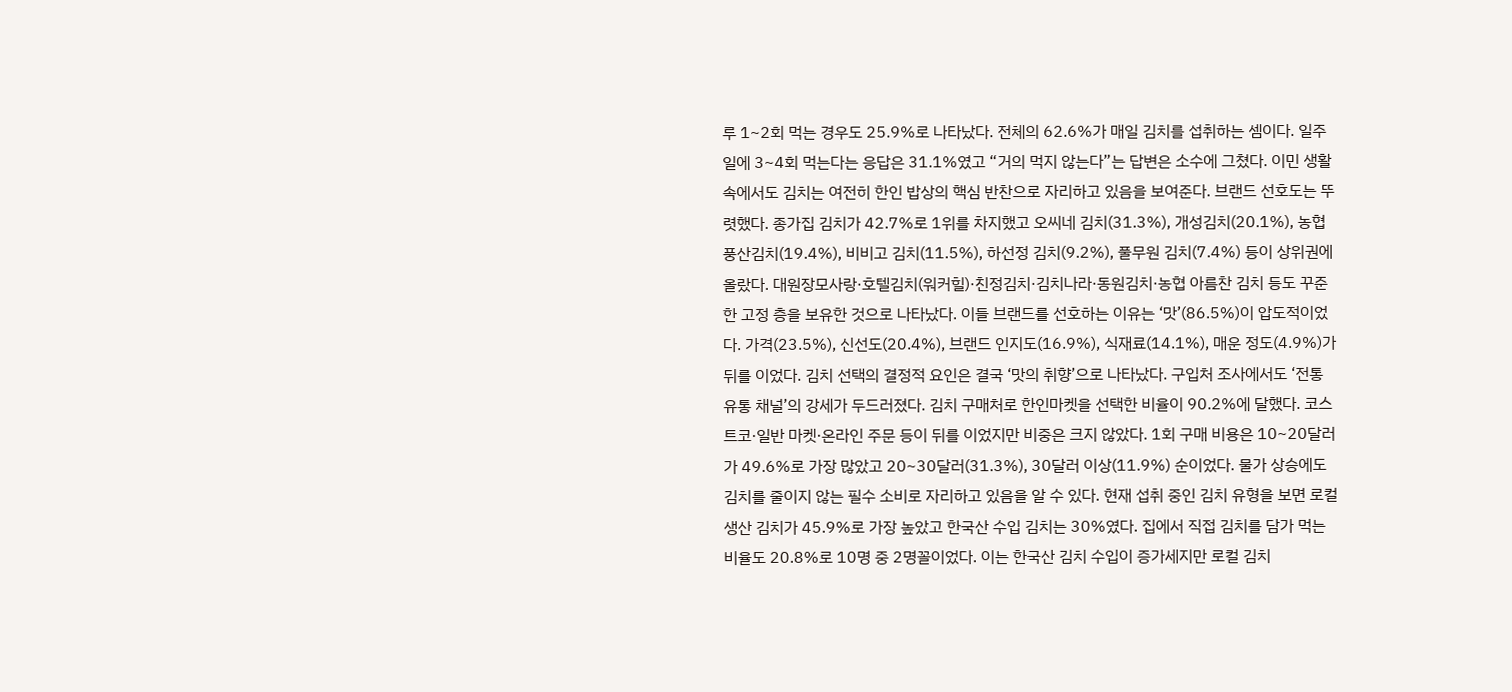루 1~2회 먹는 경우도 25.9%로 나타났다. 전체의 62.6%가 매일 김치를 섭취하는 셈이다. 일주일에 3~4회 먹는다는 응답은 31.1%였고 “거의 먹지 않는다”는 답변은 소수에 그쳤다. 이민 생활 속에서도 김치는 여전히 한인 밥상의 핵심 반찬으로 자리하고 있음을 보여준다. 브랜드 선호도는 뚜렷했다. 종가집 김치가 42.7%로 1위를 차지했고 오씨네 김치(31.3%), 개성김치(20.1%), 농협 풍산김치(19.4%), 비비고 김치(11.5%), 하선정 김치(9.2%), 풀무원 김치(7.4%) 등이 상위권에 올랐다. 대원장모사랑·호텔김치(워커힐)·친정김치·김치나라·동원김치·농협 아름찬 김치 등도 꾸준한 고정 층을 보유한 것으로 나타났다. 이들 브랜드를 선호하는 이유는 ‘맛’(86.5%)이 압도적이었다. 가격(23.5%), 신선도(20.4%), 브랜드 인지도(16.9%), 식재료(14.1%), 매운 정도(4.9%)가 뒤를 이었다. 김치 선택의 결정적 요인은 결국 ‘맛의 취향’으로 나타났다. 구입처 조사에서도 ‘전통 유통 채널’의 강세가 두드러졌다. 김치 구매처로 한인마켓을 선택한 비율이 90.2%에 달했다. 코스트코·일반 마켓·온라인 주문 등이 뒤를 이었지만 비중은 크지 않았다. 1회 구매 비용은 10~20달러가 49.6%로 가장 많았고 20~30달러(31.3%), 30달러 이상(11.9%) 순이었다. 물가 상승에도 김치를 줄이지 않는 필수 소비로 자리하고 있음을 알 수 있다. 현재 섭취 중인 김치 유형을 보면 로컬 생산 김치가 45.9%로 가장 높았고 한국산 수입 김치는 30%였다. 집에서 직접 김치를 담가 먹는 비율도 20.8%로 10명 중 2명꼴이었다. 이는 한국산 김치 수입이 증가세지만 로컬 김치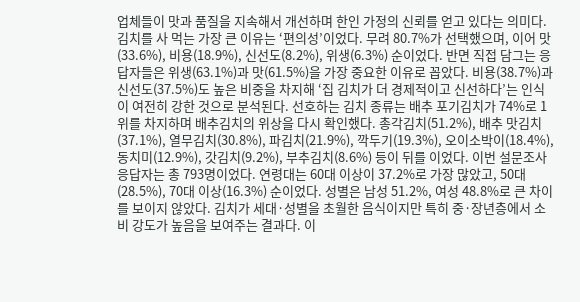업체들이 맛과 품질을 지속해서 개선하며 한인 가정의 신뢰를 얻고 있다는 의미다. 김치를 사 먹는 가장 큰 이유는 ‘편의성’이었다. 무려 80.7%가 선택했으며, 이어 맛(33.6%), 비용(18.9%), 신선도(8.2%), 위생(6.3%) 순이었다. 반면 직접 담그는 응답자들은 위생(63.1%)과 맛(61.5%)을 가장 중요한 이유로 꼽았다. 비용(38.7%)과 신선도(37.5%)도 높은 비중을 차지해 ‘집 김치가 더 경제적이고 신선하다’는 인식이 여전히 강한 것으로 분석된다. 선호하는 김치 종류는 배추 포기김치가 74%로 1위를 차지하며 배추김치의 위상을 다시 확인했다. 총각김치(51.2%), 배추 맛김치(37.1%), 열무김치(30.8%), 파김치(21.9%), 깍두기(19.3%), 오이소박이(18.4%), 동치미(12.9%), 갓김치(9.2%), 부추김치(8.6%) 등이 뒤를 이었다. 이번 설문조사 응답자는 총 793명이었다. 연령대는 60대 이상이 37.2%로 가장 많았고, 50대(28.5%), 70대 이상(16.3%) 순이었다. 성별은 남성 51.2%, 여성 48.8%로 큰 차이를 보이지 않았다. 김치가 세대·성별을 초월한 음식이지만 특히 중·장년층에서 소비 강도가 높음을 보여주는 결과다. 이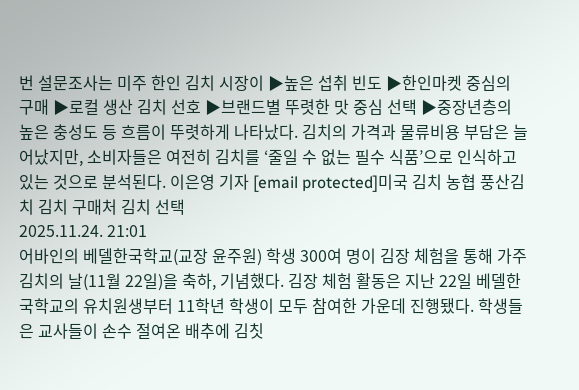번 설문조사는 미주 한인 김치 시장이 ▶높은 섭취 빈도 ▶한인마켓 중심의 구매 ▶로컬 생산 김치 선호 ▶브랜드별 뚜렷한 맛 중심 선택 ▶중장년층의 높은 충성도 등 흐름이 뚜렷하게 나타났다. 김치의 가격과 물류비용 부담은 늘어났지만, 소비자들은 여전히 김치를 ‘줄일 수 없는 필수 식품’으로 인식하고 있는 것으로 분석된다. 이은영 기자 [email protected]미국 김치 농협 풍산김치 김치 구매처 김치 선택
2025.11.24. 21:01
어바인의 베델한국학교(교장 윤주원) 학생 300여 명이 김장 체험을 통해 가주 김치의 날(11월 22일)을 축하, 기념했다. 김장 체험 활동은 지난 22일 베델한국학교의 유치원생부터 11학년 학생이 모두 참여한 가운데 진행됐다. 학생들은 교사들이 손수 절여온 배추에 김칫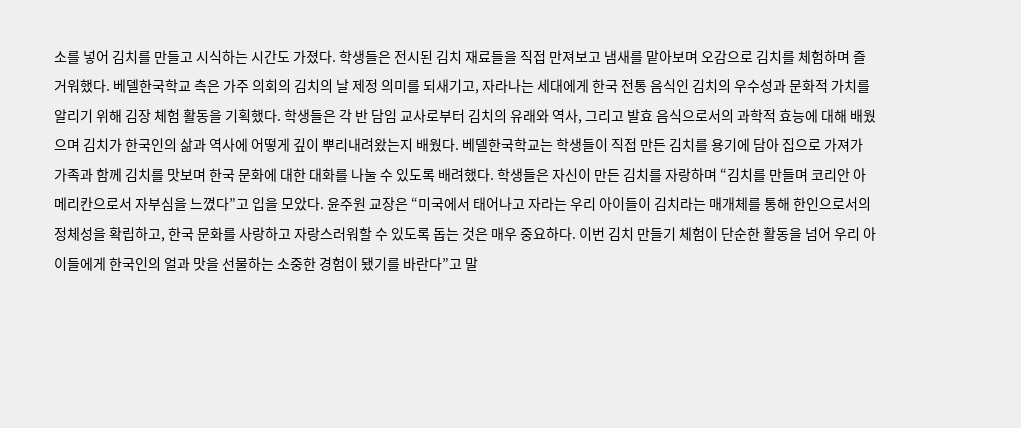소를 넣어 김치를 만들고 시식하는 시간도 가졌다. 학생들은 전시된 김치 재료들을 직접 만져보고 냄새를 맡아보며 오감으로 김치를 체험하며 즐거워했다. 베델한국학교 측은 가주 의회의 김치의 날 제정 의미를 되새기고, 자라나는 세대에게 한국 전통 음식인 김치의 우수성과 문화적 가치를 알리기 위해 김장 체험 활동을 기획했다. 학생들은 각 반 담임 교사로부터 김치의 유래와 역사, 그리고 발효 음식으로서의 과학적 효능에 대해 배웠으며 김치가 한국인의 삶과 역사에 어떻게 깊이 뿌리내려왔는지 배웠다. 베델한국학교는 학생들이 직접 만든 김치를 용기에 담아 집으로 가져가 가족과 함께 김치를 맛보며 한국 문화에 대한 대화를 나눌 수 있도록 배려했다. 학생들은 자신이 만든 김치를 자랑하며 “김치를 만들며 코리안 아메리칸으로서 자부심을 느꼈다”고 입을 모았다. 윤주원 교장은 “미국에서 태어나고 자라는 우리 아이들이 김치라는 매개체를 통해 한인으로서의 정체성을 확립하고, 한국 문화를 사랑하고 자랑스러워할 수 있도록 돕는 것은 매우 중요하다. 이번 김치 만들기 체험이 단순한 활동을 넘어 우리 아이들에게 한국인의 얼과 맛을 선물하는 소중한 경험이 됐기를 바란다”고 말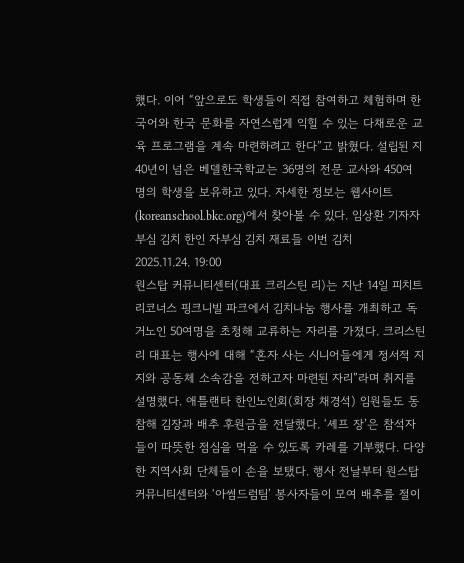했다. 이어 “앞으로도 학생들이 직접 참여하고 체험하며 한국어와 한국 문화를 자연스럽게 익힐 수 있는 다채로운 교육 프로그램을 계속 마련하려고 한다”고 밝혔다. 설립된 지 40년이 넘은 베델한국학교는 36명의 전문 교사와 450여 명의 학생을 보유하고 있다. 자세한 정보는 웹사이트(koreanschool.bkc.org)에서 찾아볼 수 있다. 임상환 기자자부심 김치 한인 자부심 김치 재료들 이번 김치
2025.11.24. 19:00
원스탑 커뮤니티센터(대표 크리스틴 리)는 지난 14일 피치트리코너스 핑크니빌 파크에서 김치나눔 행사를 개최하고 독거노인 50여명을 초청해 교류하는 자리를 가졌다. 크리스틴 리 대표는 행사에 대해 “혼자 사는 시니어들에게 정서적 지지와 공동체 소속감을 전하고자 마련된 자리”라며 취지를 설명했다. 애틀랜타 한인노인회(회장 채경석) 임원들도 동참해 김장과 배추 후원금을 전달했다. ‘셰프 장’은 참석자들이 따뜻한 점심을 먹을 수 있도록 카레를 기부했다. 다양한 지역사회 단체들이 손을 보탰다. 행사 전날부터 원스탑 커뮤니티센터와 ‘아썸드럼팀’ 봉사자들이 모여 배추를 절이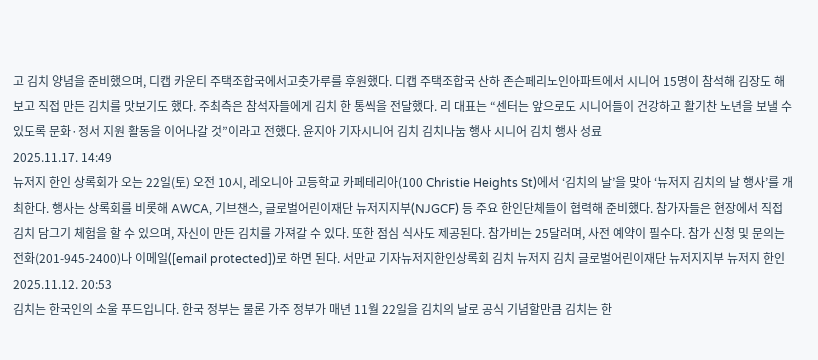고 김치 양념을 준비했으며, 디캡 카운티 주택조합국에서고춧가루를 후원했다. 디캡 주택조합국 산하 존슨페리노인아파트에서 시니어 15명이 참석해 김장도 해보고 직접 만든 김치를 맛보기도 했다. 주최측은 참석자들에게 김치 한 통씩을 전달했다. 리 대표는 “센터는 앞으로도 시니어들이 건강하고 활기찬 노년을 보낼 수 있도록 문화·정서 지원 활동을 이어나갈 것”이라고 전했다. 윤지아 기자시니어 김치 김치나눔 행사 시니어 김치 행사 성료
2025.11.17. 14:49
뉴저지 한인 상록회가 오는 22일(토) 오전 10시, 레오니아 고등학교 카페테리아(100 Christie Heights St)에서 ‘김치의 날’을 맞아 ‘뉴저지 김치의 날 행사’를 개최한다. 행사는 상록회를 비롯해 AWCA, 기브챈스, 글로벌어린이재단 뉴저지지부(NJGCF) 등 주요 한인단체들이 협력해 준비했다. 참가자들은 현장에서 직접 김치 담그기 체험을 할 수 있으며, 자신이 만든 김치를 가져갈 수 있다. 또한 점심 식사도 제공된다. 참가비는 25달러며, 사전 예약이 필수다. 참가 신청 및 문의는 전화(201-945-2400)나 이메일([email protected])로 하면 된다. 서만교 기자뉴저지한인상록회 김치 뉴저지 김치 글로벌어린이재단 뉴저지지부 뉴저지 한인
2025.11.12. 20:53
김치는 한국인의 소울 푸드입니다. 한국 정부는 물론 가주 정부가 매년 11월 22일을 김치의 날로 공식 기념할만큼 김치는 한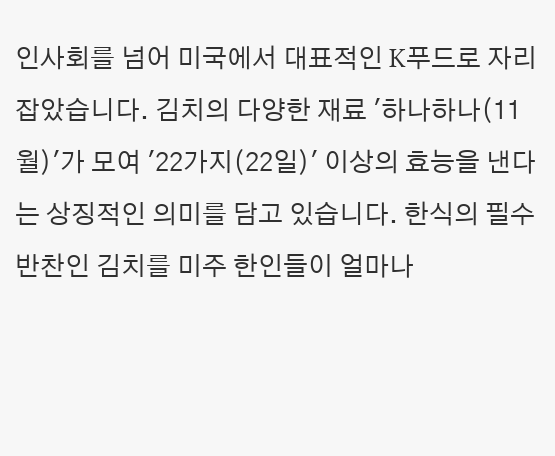인사회를 넘어 미국에서 대표적인 K푸드로 자리잡았습니다. 김치의 다양한 재료 '하나하나(11월)'가 모여 '22가지(22일)' 이상의 효능을 낸다는 상징적인 의미를 담고 있습니다. 한식의 필수 반찬인 김치를 미주 한인들이 얼마나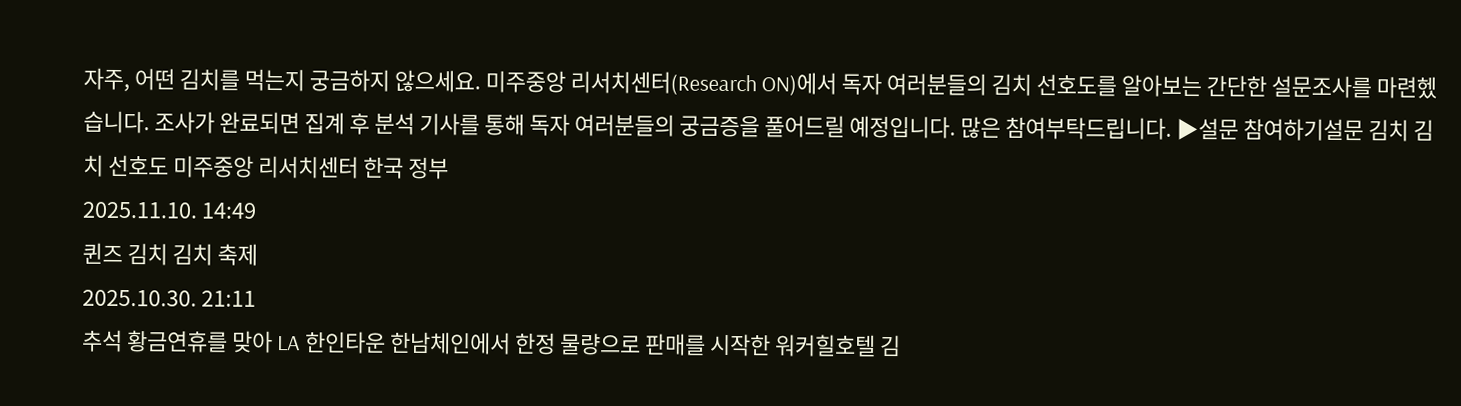자주, 어떤 김치를 먹는지 궁금하지 않으세요. 미주중앙 리서치센터(Research ON)에서 독자 여러분들의 김치 선호도를 알아보는 간단한 설문조사를 마련헸습니다. 조사가 완료되면 집계 후 분석 기사를 통해 독자 여러분들의 궁금증을 풀어드릴 예정입니다. 많은 참여부탁드립니다. ▶설문 참여하기설문 김치 김치 선호도 미주중앙 리서치센터 한국 정부
2025.11.10. 14:49
퀸즈 김치 김치 축제
2025.10.30. 21:11
추석 황금연휴를 맞아 LA 한인타운 한남체인에서 한정 물량으로 판매를 시작한 워커힐호텔 김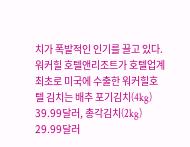치가 폭발적인 인기를 끌고 있다. 워커힐 호텔앤리조트가 호텔업계 최초로 미국에 수출한 워커힐호텔 김치는 배추 포기김치(4kg) 39.99달러, 총각김치(2kg) 29.99달러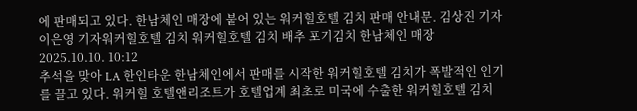에 판매되고 있다. 한남체인 매장에 붙어 있는 워커힐호텔 김치 판매 안내문. 김상진 기자 이은영 기자워커힐호텔 김치 워커힐호텔 김치 배추 포기김치 한남체인 매장
2025.10.10. 10:12
추석을 맞아 LA 한인타운 한남체인에서 판매를 시작한 워커힐호텔 김치가 폭발적인 인기를 끌고 있다. 워커힐 호텔앤리조트가 호텔업계 최초로 미국에 수출한 워커힐호텔 김치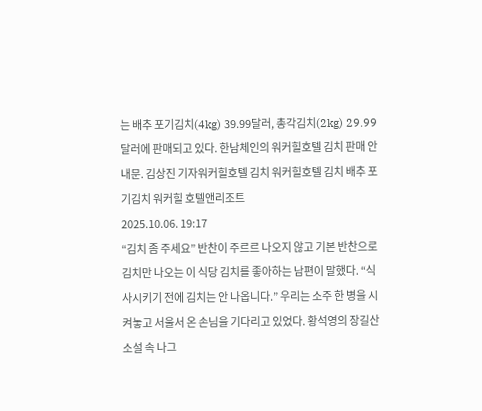는 배추 포기김치(4kg) 39.99달러, 총각김치(2kg) 29.99달러에 판매되고 있다. 한남체인의 워커힐호텔 김치 판매 안내문. 김상진 기자워커힐호텔 김치 워커힐호텔 김치 배추 포기김치 워커힐 호텔앤리조트
2025.10.06. 19:17
“김치 좀 주세요” 반찬이 주르르 나오지 않고 기본 반찬으로 김치만 나오는 이 식당 김치를 좋아하는 남편이 말했다. “식사시키기 전에 김치는 안 나옵니다.” 우리는 소주 한 병을 시켜놓고 서울서 온 손님을 기다리고 있었다. 황석영의 장길산 소설 속 나그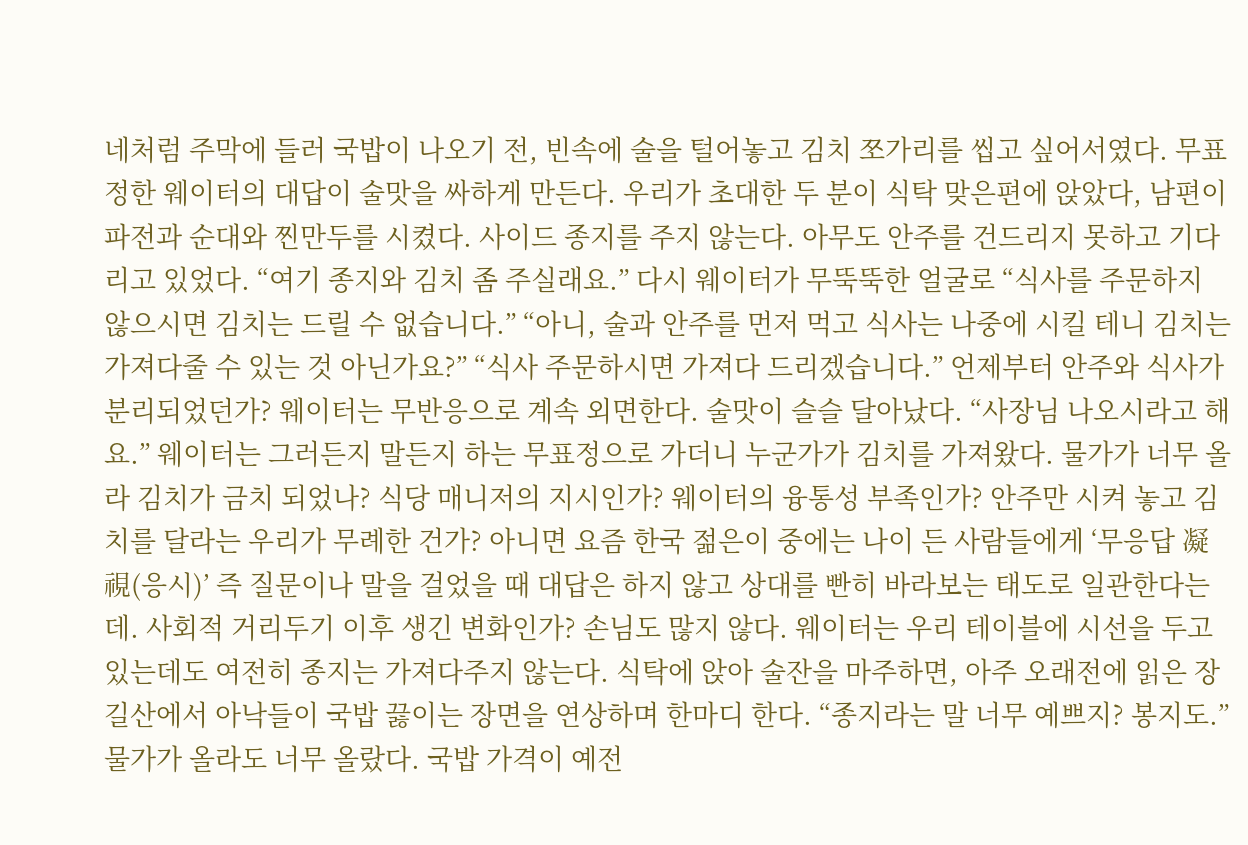네처럼 주막에 들러 국밥이 나오기 전, 빈속에 술을 털어놓고 김치 쪼가리를 씹고 싶어서였다. 무표정한 웨이터의 대답이 술맛을 싸하게 만든다. 우리가 초대한 두 분이 식탁 맞은편에 앉았다, 남편이 파전과 순대와 찐만두를 시켰다. 사이드 종지를 주지 않는다. 아무도 안주를 건드리지 못하고 기다리고 있었다. “여기 종지와 김치 좀 주실래요.” 다시 웨이터가 무뚝뚝한 얼굴로 “식사를 주문하지 않으시면 김치는 드릴 수 없습니다.” “아니, 술과 안주를 먼저 먹고 식사는 나중에 시킬 테니 김치는 가져다줄 수 있는 것 아닌가요?” “식사 주문하시면 가져다 드리겠습니다.” 언제부터 안주와 식사가 분리되었던가? 웨이터는 무반응으로 계속 외면한다. 술맛이 슬슬 달아났다. “사장님 나오시라고 해요.” 웨이터는 그러든지 말든지 하는 무표정으로 가더니 누군가가 김치를 가져왔다. 물가가 너무 올라 김치가 금치 되었나? 식당 매니저의 지시인가? 웨이터의 융통성 부족인가? 안주만 시켜 놓고 김치를 달라는 우리가 무례한 건가? 아니면 요즘 한국 젊은이 중에는 나이 든 사람들에게 ‘무응답 凝視(응시)’ 즉 질문이나 말을 걸었을 때 대답은 하지 않고 상대를 빤히 바라보는 태도로 일관한다는데. 사회적 거리두기 이후 생긴 변화인가? 손님도 많지 않다. 웨이터는 우리 테이블에 시선을 두고 있는데도 여전히 종지는 가져다주지 않는다. 식탁에 앉아 술잔을 마주하면, 아주 오래전에 읽은 장길산에서 아낙들이 국밥 끓이는 장면을 연상하며 한마디 한다. “종지라는 말 너무 예쁘지? 봉지도.” 물가가 올라도 너무 올랐다. 국밥 가격이 예전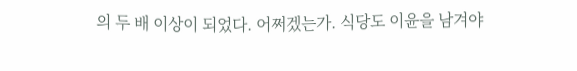의 두 배 이상이 되었다. 어쩌겠는가. 식당도 이윤을 남겨야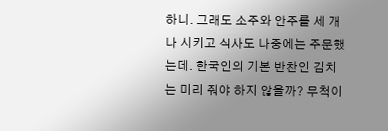하니. 그래도 소주와 안주를 세 개나 시키고 식사도 나중에는 주문했는데. 한국인의 기본 반찬인 김치는 미리 줘야 하지 않을까? 무척이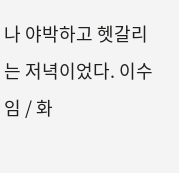나 야박하고 헷갈리는 저녁이었다. 이수임 / 화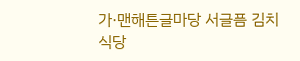가·맨해튼글마당 서글픔 김치 식당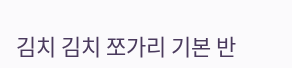김치 김치 쪼가리 기본 반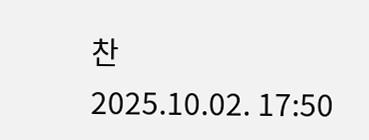찬
2025.10.02. 17:50